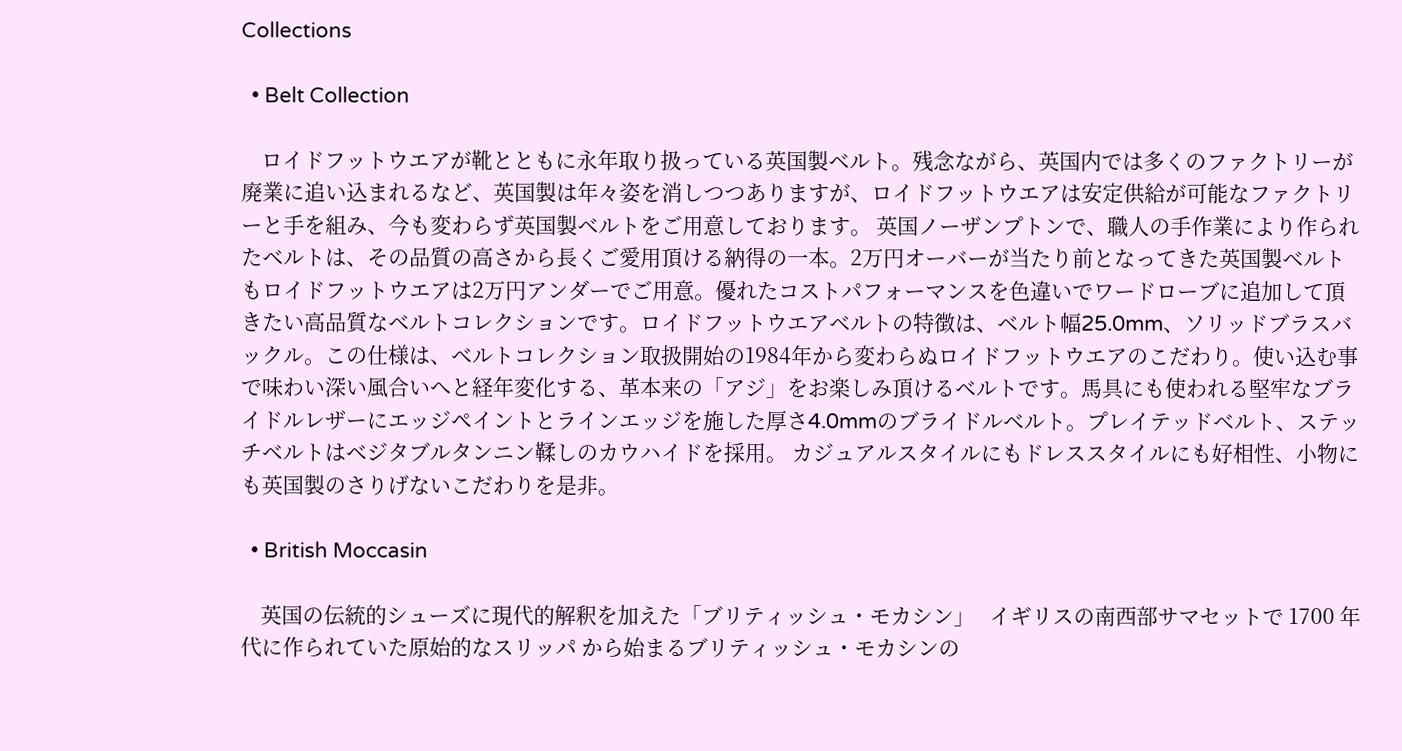Collections

  • Belt Collection

    ロイドフットウエアが靴とともに永年取り扱っている英国製ベルト。残念ながら、英国内では多くのファクトリーが廃業に追い込まれるなど、英国製は年々姿を消しつつありますが、ロイドフットウエアは安定供給が可能なファクトリーと手を組み、今も変わらず英国製ベルトをご用意しております。 英国ノーザンプトンで、職人の手作業により作られたベルトは、その品質の高さから長くご愛用頂ける納得の一本。2万円オーバーが当たり前となってきた英国製ベルトもロイドフットウエアは2万円アンダーでご用意。優れたコストパフォーマンスを色違いでワードローブに追加して頂きたい高品質なベルトコレクションです。ロイドフットウエアベルトの特徴は、ベルト幅25.0mm、ソリッドブラスバックル。この仕様は、ベルトコレクション取扱開始の1984年から変わらぬロイドフットウエアのこだわり。使い込む事で味わい深い風合いへと経年変化する、革本来の「アジ」をお楽しみ頂けるベルトです。馬具にも使われる堅牢なブライドルレザーにエッジペイントとラインエッジを施した厚さ4.0mmのブライドルベルト。プレイテッドベルト、ステッチベルトはベジタブルタンニン鞣しのカウハイドを採用。 カジュアルスタイルにもドレススタイルにも好相性、小物にも英国製のさりげないこだわりを是非。

  • British Moccasin

    英国の伝統的シューズに現代的解釈を加えた「ブリティッシュ・モカシン」   イギリスの南西部サマセットで 1700 年代に作られていた原始的なスリッパ から始まるブリティッシュ・モカシンの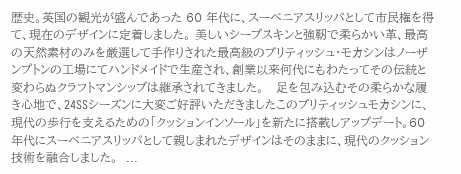歴史。英国の観光が盛んであった 60 年代に、スーベニアスリッパとして市民権を得て、現在のデザインに定着しました。 美しいシープスキンと強靭で柔らかい革、最高の天然素材のみを厳選して手作りされた最高級のブリティッシュ・モカシンはノーザンプトンの工場にてハンドメイドで生産され、創業以来何代にもわたってその伝統と変わらぬクラフトマンシップは継承されてきました。   足を包み込むその柔らかな履き心地で、24SSシーズンに大変ご好評いただきましたこのブリティッシュモカシンに、現代の歩行を支えるための「クッションインソール」を新たに搭載しアップデート。60年代にスーベニアスリッパとして親しまれたデザインはそのままに、現代のクッション技術を融合しました。  ...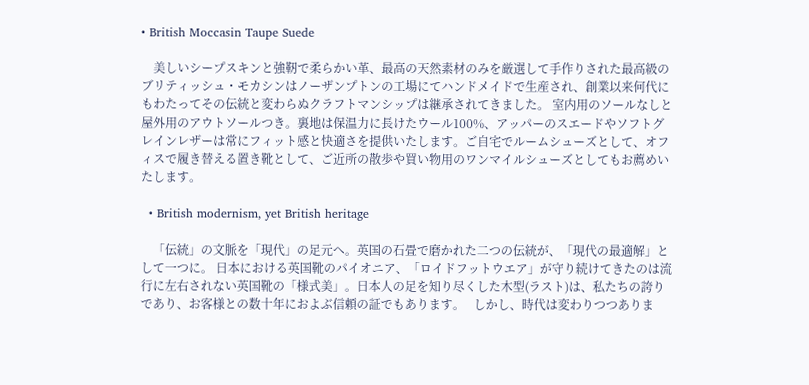• British Moccasin Taupe Suede

    美しいシープスキンと強靭で柔らかい革、最高の天然素材のみを厳選して手作りされた最高級のブリティッシュ・モカシンはノーザンプトンの工場にてハンドメイドで生産され、創業以来何代にもわたってその伝統と変わらぬクラフトマンシップは継承されてきました。 室内用のソールなしと屋外用のアウトソールつき。裏地は保温力に長けたウール100%、アッパーのスエードやソフトグレインレザーは常にフィット感と快適さを提供いたします。ご自宅でルームシューズとして、オフィスで履き替える置き靴として、ご近所の散歩や買い物用のワンマイルシューズとしてもお薦めいたします。

  • British modernism, yet British heritage

    「伝統」の文脈を「現代」の足元へ。英国の石畳で磨かれた二つの伝統が、「現代の最適解」として一つに。 日本における英国靴のパイオニア、「ロイドフットウエア」が守り続けてきたのは流行に左右されない英国靴の「様式美」。日本人の足を知り尽くした木型(ラスト)は、私たちの誇りであり、お客様との数十年におよぶ信頼の証でもあります。   しかし、時代は変わりつつありま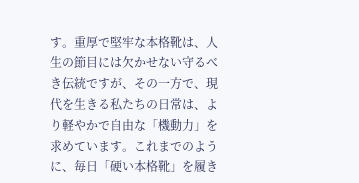す。重厚で堅牢な本格靴は、人生の節目には欠かせない守るべき伝統ですが、その一方で、現代を生きる私たちの日常は、より軽やかで自由な「機動力」を求めています。これまでのように、毎日「硬い本格靴」を履き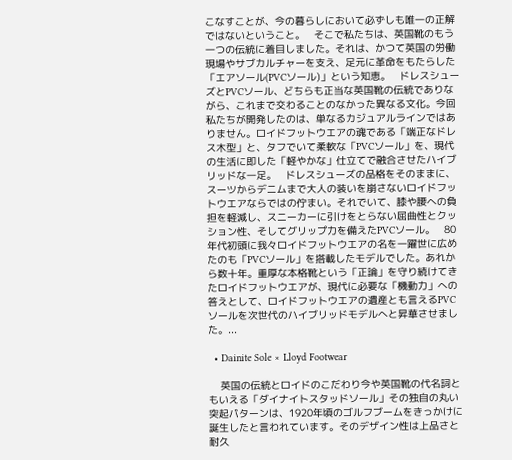こなすことが、今の暮らしにおいて必ずしも唯一の正解ではないということ。   そこで私たちは、英国靴のもう一つの伝統に着目しました。それは、かつて英国の労働現場やサブカルチャーを支え、足元に革命をもたらした「エアソール(PVCソール)」という知恵。   ドレスシューズとPVCソール、どちらも正当な英国靴の伝統でありながら、これまで交わることのなかった異なる文化。今回私たちが開発したのは、単なるカジュアルラインではありません。ロイドフットウエアの魂である「端正なドレス木型」と、タフでいて柔軟な「PVCソール」を、現代の生活に即した「軽やかな」仕立てで融合させたハイブリッドな一足。   ドレスシューズの品格をそのままに、スーツからデニムまで大人の装いを崩さないロイドフットウエアならではの佇まい。それでいて、膝や腰への負担を軽減し、スニーカーに引けをとらない屈曲性とクッション性、そしてグリップ力を備えたPVCソール。   80年代初頭に我々ロイドフットウエアの名を一躍世に広めたのも「PVCソール」を搭載したモデルでした。あれから数十年。重厚な本格靴という「正論」を守り続けてきたロイドフットウエアが、現代に必要な「機動力」への答えとして、ロイドフットウエアの遺産とも言えるPVCソールを次世代のハイブリッドモデルへと昇華させました。...

  • Dainite Sole × Lloyd Footwear

    英国の伝統とロイドのこだわり今や英国靴の代名詞ともいえる「ダイナイトスタッドソール」その独自の丸い突起パターンは、1920年頃のゴルフブームをきっかけに誕生したと言われています。そのデザイン性は上品さと耐久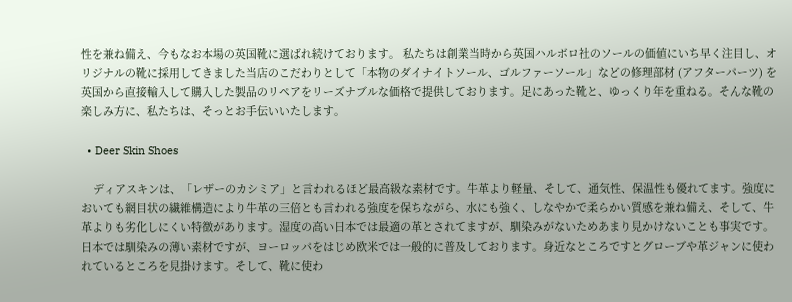性を兼ね備え、今もなお本場の英国靴に選ばれ続けております。 私たちは創業当時から英国ハルボロ社のソールの価値にいち早く注目し、オリジナルの靴に採用してきました当店のこだわりとして「本物のダイナイトソール、ゴルファーソール」などの修理部材 (アフターパーツ) を英国から直接輸入して購入した製品のリペアをリーズナブルな価格で提供しております。足にあった靴と、ゆっくり年を重ねる。そんな靴の楽しみ方に、私たちは、そっとお手伝いいたします。

  • Deer Skin Shoes

    ディアスキンは、「レザーのカシミア」と言われるほど最高級な素材です。牛革より軽量、そして、通気性、保温性も優れてます。強度においても網目状の繊維構造により牛革の三倍とも言われる強度を保ちながら、水にも強く、しなやかで柔らかい質感を兼ね備え、そして、牛革よりも劣化しにくい特徴があります。湿度の高い日本では最適の革とされてますが、馴染みがないためあまり見かけないことも事実です。 日本では馴染みの薄い素材ですが、ヨーロッパをはじめ欧米では一般的に普及しております。身近なところですとグローブや革ジャンに使われているところを見掛けます。そして、靴に使わ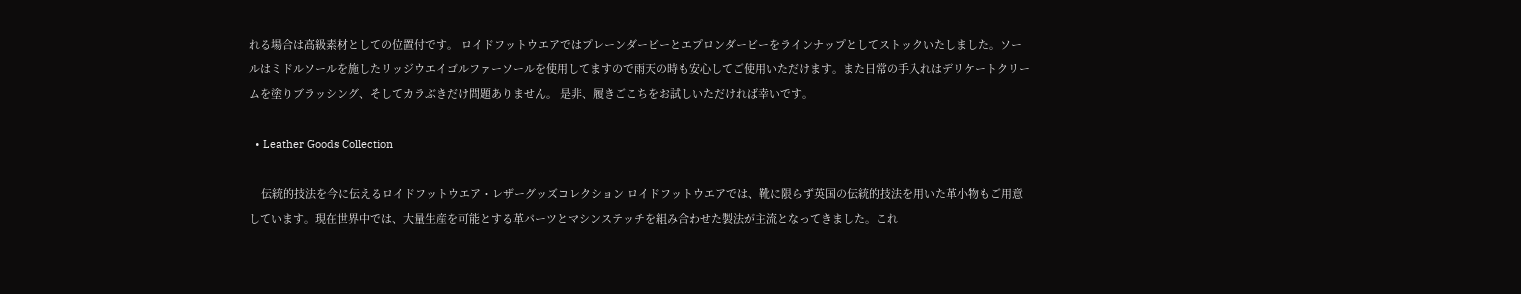れる場合は高級素材としての位置付です。 ロイドフットウエアではプレーンダービーとエプロンダービーをラインナップとしてストックいたしました。ソールはミドルソールを施したリッジウエイゴルファーソールを使用してますので雨天の時も安心してご使用いただけます。また日常の手入れはデリケートクリームを塗りブラッシング、そしてカラぶきだけ問題ありません。 是非、履きごこちをお試しいただければ幸いです。

  • Leather Goods Collection

    伝統的技法を今に伝えるロイドフットウエア・レザーグッズコレクション ロイドフットウエアでは、靴に限らず英国の伝統的技法を用いた革小物もご用意しています。現在世界中では、大量生産を可能とする革パーツとマシンステッチを組み合わせた製法が主流となってきました。これ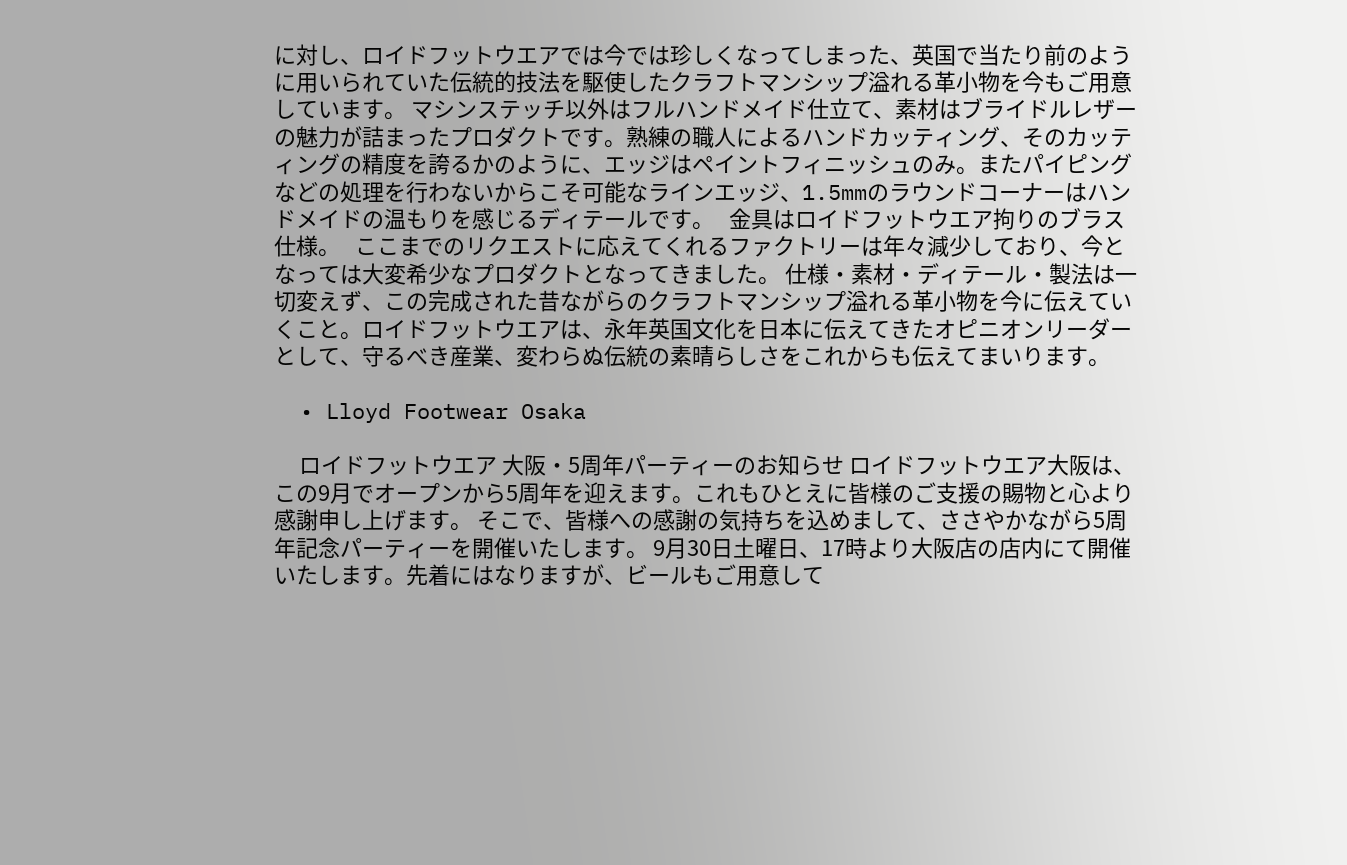に対し、ロイドフットウエアでは今では珍しくなってしまった、英国で当たり前のように用いられていた伝統的技法を駆使したクラフトマンシップ溢れる革小物を今もご用意しています。 マシンステッチ以外はフルハンドメイド仕立て、素材はブライドルレザーの魅力が詰まったプロダクトです。熟練の職人によるハンドカッティング、そのカッティングの精度を誇るかのように、エッジはペイントフィニッシュのみ。またパイピングなどの処理を行わないからこそ可能なラインエッジ、1.5mmのラウンドコーナーはハンドメイドの温もりを感じるディテールです。   金具はロイドフットウエア拘りのブラス仕様。   ここまでのリクエストに応えてくれるファクトリーは年々減少しており、今となっては大変希少なプロダクトとなってきました。 仕様・素材・ディテール・製法は一切変えず、この完成された昔ながらのクラフトマンシップ溢れる革小物を今に伝えていくこと。ロイドフットウエアは、永年英国文化を日本に伝えてきたオピニオンリーダーとして、守るべき産業、変わらぬ伝統の素晴らしさをこれからも伝えてまいります。

  • Lloyd Footwear Osaka

     ロイドフットウエア 大阪・5周年パーティーのお知らせ ロイドフットウエア大阪は、この9月でオープンから5周年を迎えます。これもひとえに皆様のご支援の賜物と心より感謝申し上げます。 そこで、皆様への感謝の気持ちを込めまして、ささやかながら5周年記念パーティーを開催いたします。 9月30日土曜日、17時より大阪店の店内にて開催いたします。先着にはなりますが、ビールもご用意して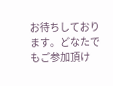お待ちしております。どなたでもご参加頂け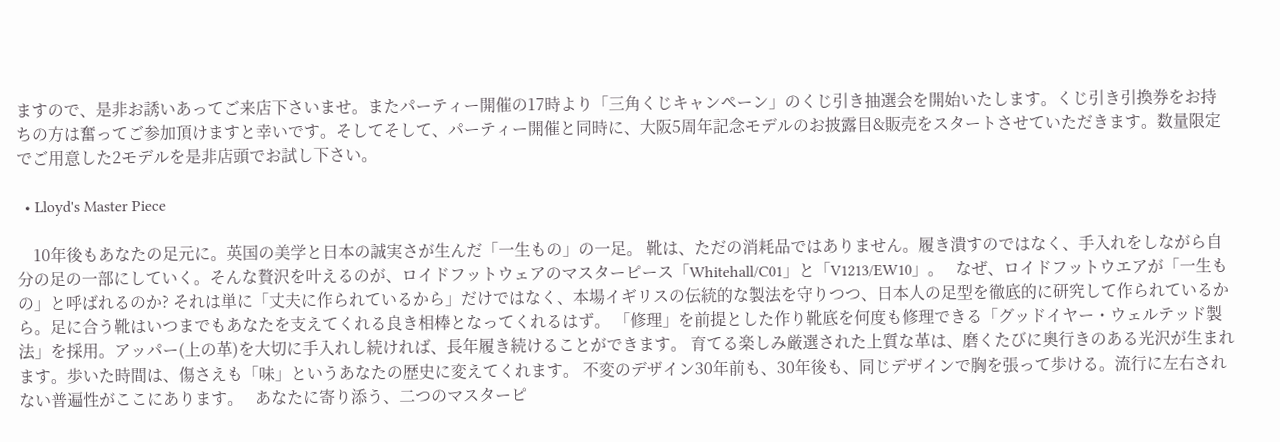ますので、是非お誘いあってご来店下さいませ。またパーティー開催の17時より「三角くじキャンペーン」のくじ引き抽選会を開始いたします。くじ引き引換券をお持ちの方は奮ってご参加頂けますと幸いです。そしてそして、パーティー開催と同時に、大阪5周年記念モデルのお披露目&販売をスタートさせていただきます。数量限定でご用意した2モデルを是非店頭でお試し下さい。

  • Lloyd's Master Piece

    10年後もあなたの足元に。英国の美学と日本の誠実さが生んだ「一生もの」の一足。 靴は、ただの消耗品ではありません。履き潰すのではなく、手入れをしながら自分の足の一部にしていく。そんな贅沢を叶えるのが、ロイドフットウェアのマスターピース「Whitehall/C01」と「V1213/EW10」。   なぜ、ロイドフットウエアが「一生もの」と呼ばれるのか? それは単に「丈夫に作られているから」だけではなく、本場イギリスの伝統的な製法を守りつつ、日本人の足型を徹底的に研究して作られているから。足に合う靴はいつまでもあなたを支えてくれる良き相棒となってくれるはず。 「修理」を前提とした作り靴底を何度も修理できる「グッドイヤー・ウェルテッド製法」を採用。アッパー(上の革)を大切に手入れし続ければ、長年履き続けることができます。 育てる楽しみ厳選された上質な革は、磨くたびに奥行きのある光沢が生まれます。歩いた時間は、傷さえも「味」というあなたの歴史に変えてくれます。 不変のデザイン30年前も、30年後も、同じデザインで胸を張って歩ける。流行に左右されない普遍性がここにあります。   あなたに寄り添う、二つのマスターピ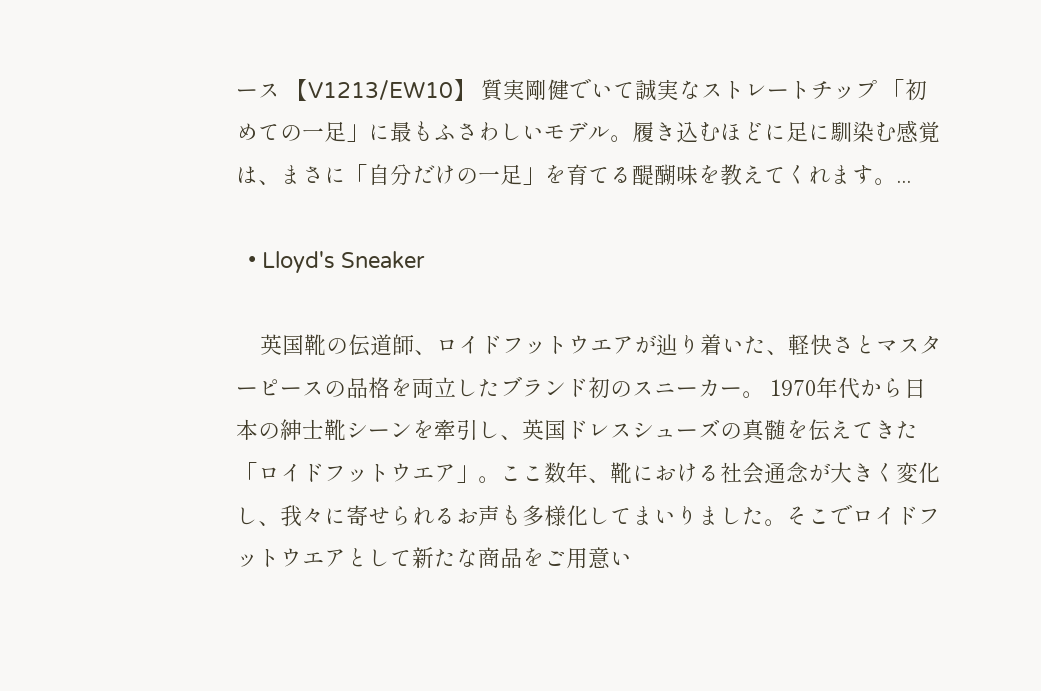ース 【V1213/EW10】 質実剛健でいて誠実なストレートチップ 「初めての一足」に最もふさわしいモデル。履き込むほどに足に馴染む感覚は、まさに「自分だけの一足」を育てる醍醐味を教えてくれます。...

  • Lloyd's Sneaker

    英国靴の伝道師、ロイドフットウエアが辿り着いた、軽快さとマスターピースの品格を両立したブランド初のスニーカー。 1970年代から日本の紳士靴シーンを牽引し、英国ドレスシューズの真髄を伝えてきた「ロイドフットウエア」。ここ数年、靴における社会通念が大きく変化し、我々に寄せられるお声も多様化してまいりました。そこでロイドフットウエアとして新たな商品をご用意い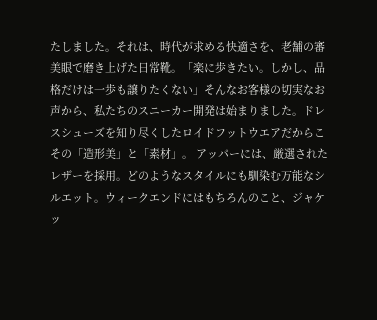たしました。それは、時代が求める快適さを、老舗の審美眼で磨き上げた日常靴。「楽に歩きたい。しかし、品格だけは一歩も譲りたくない」そんなお客様の切実なお声から、私たちのスニーカー開発は始まりました。ドレスシューズを知り尽くしたロイドフットウエアだからこその「造形美」と「素材」。 アッパーには、厳選されたレザーを採用。どのようなスタイルにも馴染む万能なシルエット。ウィークエンドにはもちろんのこと、ジャケッ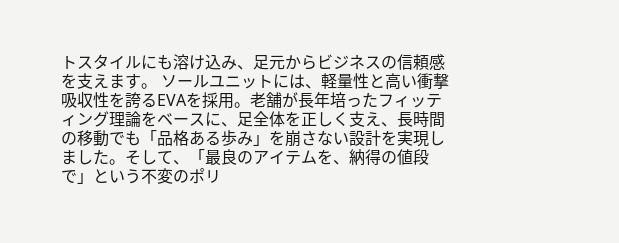トスタイルにも溶け込み、足元からビジネスの信頼感を支えます。 ソールユニットには、軽量性と高い衝撃吸収性を誇るEVAを採用。老舗が長年培ったフィッティング理論をベースに、足全体を正しく支え、長時間の移動でも「品格ある歩み」を崩さない設計を実現しました。そして、「最良のアイテムを、納得の値段で」という不変のポリ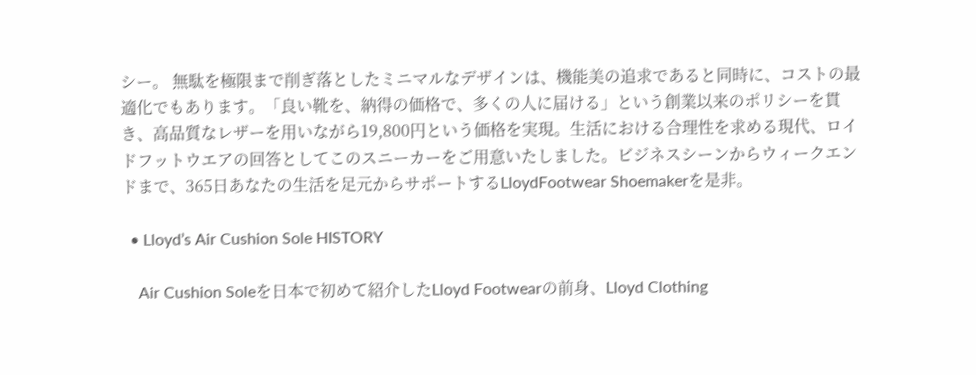シー。 無駄を極限まで削ぎ落としたミニマルなデザインは、機能美の追求であると同時に、コストの最適化でもあります。「良い靴を、納得の価格で、多くの人に届ける」という創業以来のポリシーを貫き、高品質なレザーを用いながら19,800円という価格を実現。生活における合理性を求める現代、ロイドフットウエアの回答としてこのスニーカーをご用意いたしました。ビジネスシーンからウィークエンドまで、365日あなたの生活を足元からサポートするLloydFootwear Shoemakerを是非。

  • Lloyd’s Air Cushion Sole HISTORY

    Air Cushion Soleを日本で初めて紹介したLloyd Footwearの前身、Lloyd Clothing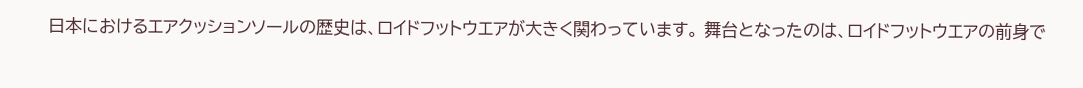日本におけるエアクッションソールの歴史は、ロイドフットウエアが大きく関わっています。 舞台となったのは、ロイドフットウエアの前身で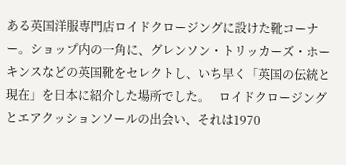ある英国洋服専門店ロイドクロージングに設けた靴コーナー。ショップ内の一角に、グレンソン・トリッカーズ・ホーキンスなどの英国靴をセレクトし、いち早く「英国の伝統と現在」を日本に紹介した場所でした。   ロイドクロージングとエアクッションソールの出会い、それは1970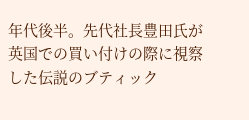年代後半。先代社長豊田氏が英国での買い付けの際に視察した伝説のブティック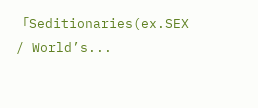「Seditionaries(ex.SEX / World’s...